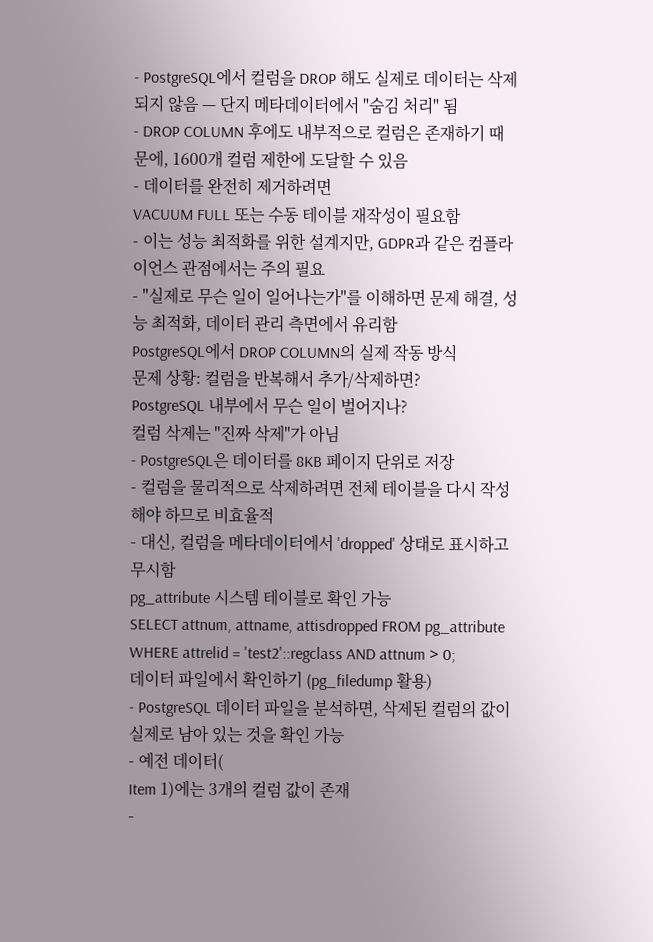- PostgreSQL에서 컬럼을 DROP 해도 실제로 데이터는 삭제되지 않음 — 단지 메타데이터에서 "숨김 처리" 됨
- DROP COLUMN 후에도 내부적으로 컬럼은 존재하기 때문에, 1600개 컬럼 제한에 도달할 수 있음
- 데이터를 완전히 제거하려면
VACUUM FULL 또는 수동 테이블 재작성이 필요함
- 이는 성능 최적화를 위한 설계지만, GDPR과 같은 컴플라이언스 관점에서는 주의 필요
- "실제로 무슨 일이 일어나는가"를 이해하면 문제 해결, 성능 최적화, 데이터 관리 측면에서 유리함
PostgreSQL에서 DROP COLUMN의 실제 작동 방식
문제 상황: 컬럼을 반복해서 추가/삭제하면?
PostgreSQL 내부에서 무슨 일이 벌어지나?
컬럼 삭제는 "진짜 삭제"가 아님
- PostgreSQL은 데이터를 8KB 페이지 단위로 저장
- 컬럼을 물리적으로 삭제하려면 전체 테이블을 다시 작성해야 하므로 비효율적
- 대신, 컬럼을 메타데이터에서 'dropped' 상태로 표시하고 무시함
pg_attribute 시스템 테이블로 확인 가능
SELECT attnum, attname, attisdropped FROM pg_attribute WHERE attrelid = 'test2'::regclass AND attnum > 0;
데이터 파일에서 확인하기 (pg_filedump 활용)
- PostgreSQL 데이터 파일을 분석하면, 삭제된 컬럼의 값이 실제로 남아 있는 것을 확인 가능
- 예전 데이터(
Item 1)에는 3개의 컬럼 값이 존재
-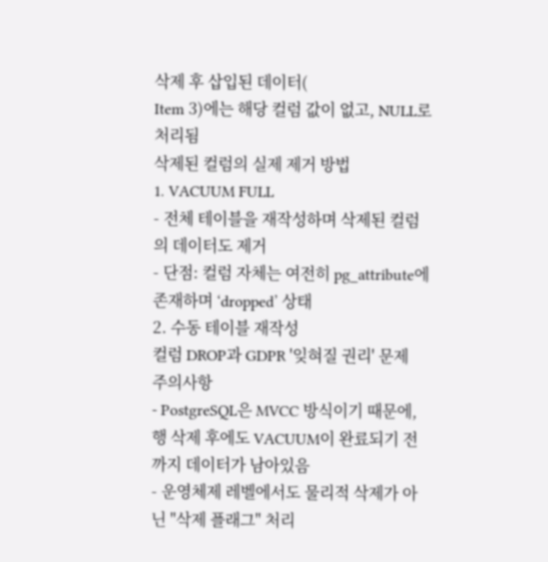삭제 후 삽입된 데이터(
Item 3)에는 해당 컬럼 값이 없고, NULL로 처리됨
삭제된 컬럼의 실제 제거 방법
1. VACUUM FULL
- 전체 테이블을 재작성하며 삭제된 컬럼의 데이터도 제거
- 단점: 컬럼 자체는 여전히 pg_attribute에 존재하며 ‘dropped’ 상태
2. 수동 테이블 재작성
컬럼 DROP과 GDPR '잊혀질 권리' 문제
주의사항
- PostgreSQL은 MVCC 방식이기 때문에, 행 삭제 후에도 VACUUM이 완료되기 전까지 데이터가 남아있음
- 운영체제 레벨에서도 물리적 삭제가 아닌 "삭제 플래그" 처리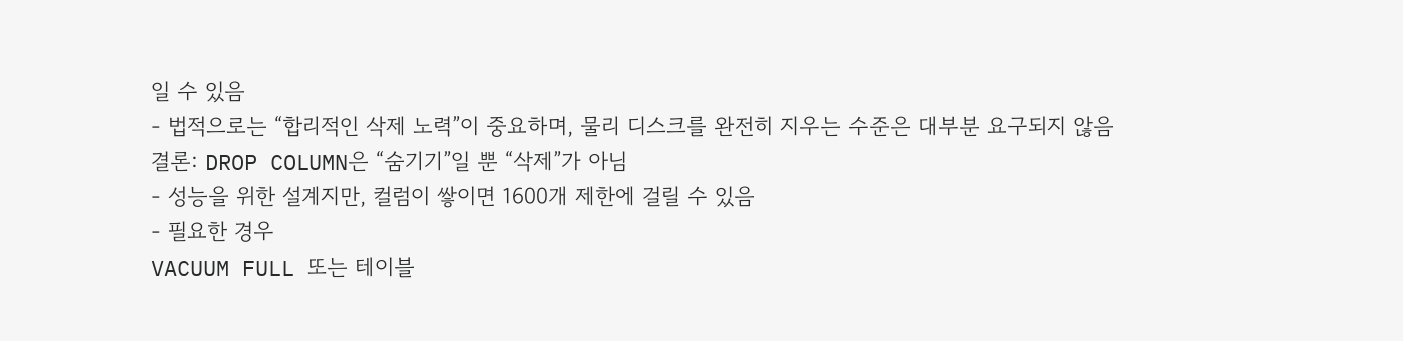일 수 있음
- 법적으로는 “합리적인 삭제 노력”이 중요하며, 물리 디스크를 완전히 지우는 수준은 대부분 요구되지 않음
결론: DROP COLUMN은 “숨기기”일 뿐 “삭제”가 아님
- 성능을 위한 설계지만, 컬럼이 쌓이면 1600개 제한에 걸릴 수 있음
- 필요한 경우
VACUUM FULL 또는 테이블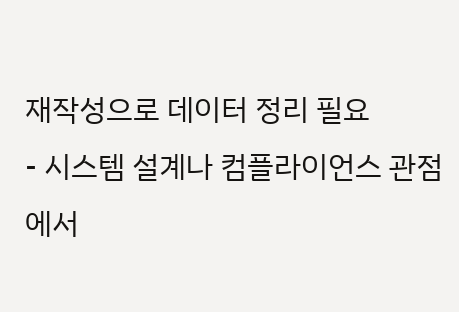재작성으로 데이터 정리 필요
- 시스템 설계나 컴플라이언스 관점에서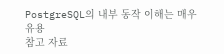PostgreSQL의 내부 동작 이해는 매우 유용
참고 자료